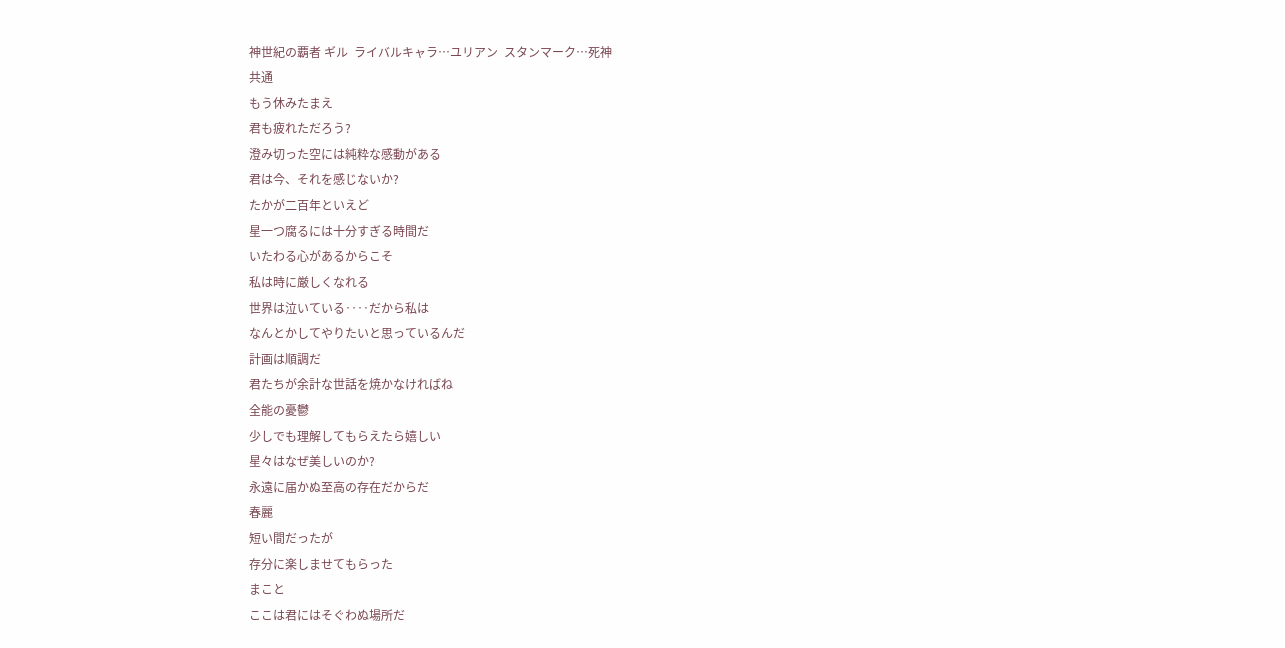神世紀の覇者 ギル  ライバルキャラ…ユリアン  スタンマーク…死神
共通
もう休みたまえ
君も疲れただろう?
澄み切った空には純粋な感動がある
君は今、それを感じないか?
たかが二百年といえど
星一つ腐るには十分すぎる時間だ
いたわる心があるからこそ
私は時に厳しくなれる
世界は泣いている‥‥だから私は
なんとかしてやりたいと思っているんだ
計画は順調だ
君たちが余計な世話を焼かなければね
全能の憂鬱
少しでも理解してもらえたら嬉しい
星々はなぜ美しいのか?
永遠に届かぬ至高の存在だからだ
春麗
短い間だったが
存分に楽しませてもらった
まこと
ここは君にはそぐわぬ場所だ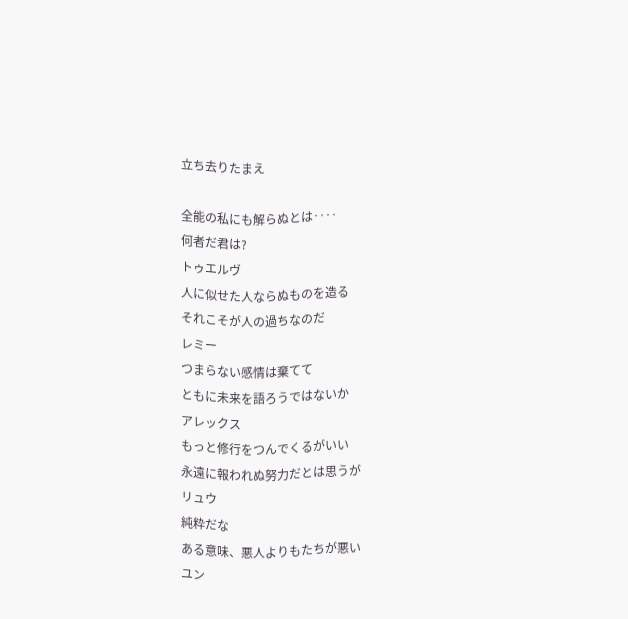立ち去りたまえ

全能の私にも解らぬとは‥‥
何者だ君は?
トゥエルヴ
人に似せた人ならぬものを造る
それこそが人の過ちなのだ
レミー
つまらない感情は棄てて
ともに未来を語ろうではないか
アレックス
もっと修行をつんでくるがいい
永遠に報われぬ努力だとは思うが
リュウ
純粋だな
ある意味、悪人よりもたちが悪い
ユン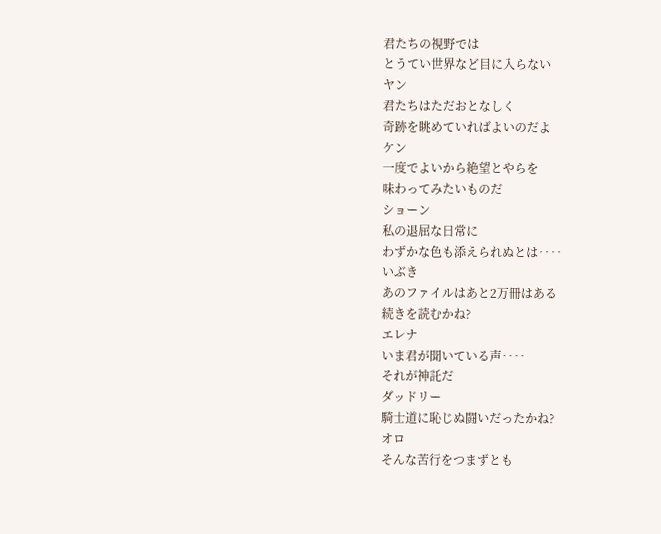君たちの視野では
とうてい世界など目に入らない
ヤン
君たちはただおとなしく
奇跡を眺めていればよいのだよ
ケン
一度でよいから絶望とやらを
味わってみたいものだ
ショーン
私の退屈な日常に
わずかな色も添えられぬとは‥‥
いぶき
あのファイルはあと2万冊はある
続きを読むかね?
エレナ
いま君が聞いている声‥‥
それが神託だ
ダッドリー
騎士道に恥じぬ闘いだったかね?
オロ
そんな苦行をつまずとも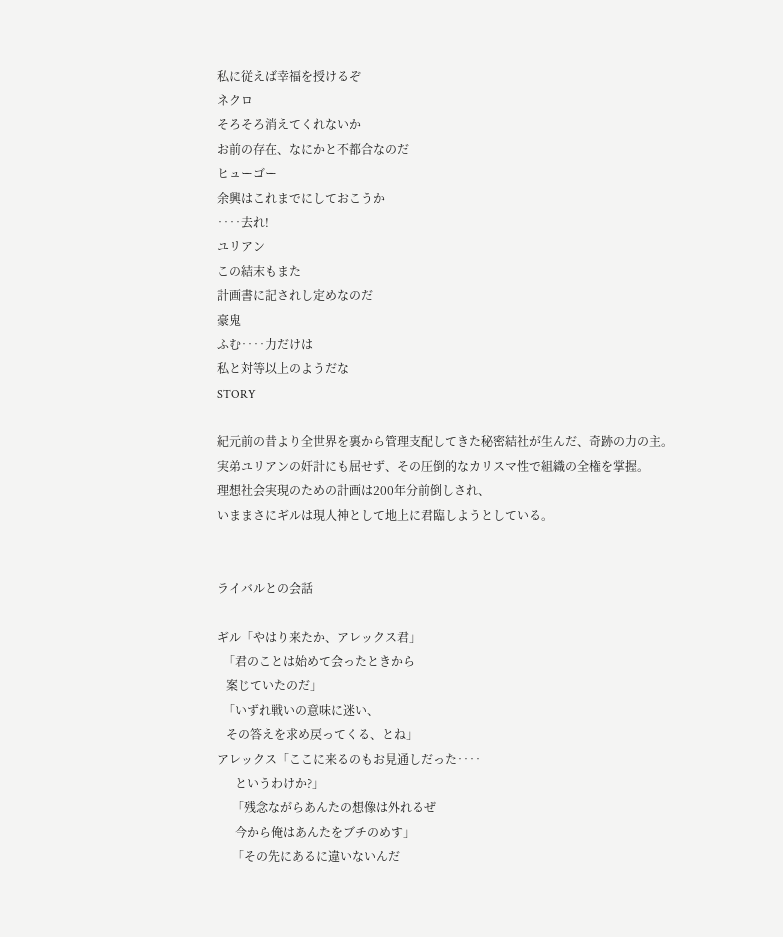私に従えば幸福を授けるぞ
ネクロ
そろそろ消えてくれないか
お前の存在、なにかと不都合なのだ
ヒューゴー
余興はこれまでにしておこうか
‥‥去れ!
ユリアン
この結末もまた
計画書に記されし定めなのだ
豪鬼
ふむ‥‥力だけは
私と対等以上のようだな
STORY

紀元前の昔より全世界を裏から管理支配してきた秘密結社が生んだ、奇跡の力の主。
実弟ユリアンの奸計にも屈せず、その圧倒的なカリスマ性で組織の全権を掌握。
理想社会実現のための計画は200年分前倒しされ、
いままさにギルは現人神として地上に君臨しようとしている。


ライバルとの会話

ギル「やはり来たか、アレックス君」
  「君のことは始めて会ったときから
   案じていたのだ」
  「いずれ戦いの意味に迷い、
   その答えを求め戻ってくる、とね」
アレックス「ここに来るのもお見通しだった‥‥
      というわけか?」
     「残念ながらあんたの想像は外れるぜ
      今から俺はあんたをブチのめす」
     「その先にあるに違いないんだ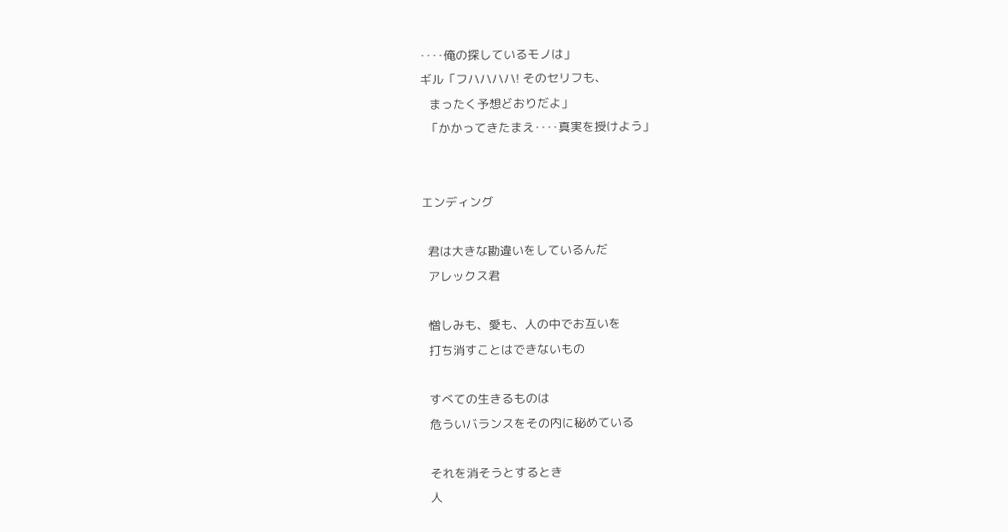‥‥俺の探しているモノは」
ギル「フハハハハ! そのセリフも、
   まったく予想どおりだよ」
  「かかってきたまえ‥‥真実を授けよう」


エンディング

  君は大きな勘違いをしているんだ
  アレックス君

  憎しみも、愛も、人の中でお互いを
  打ち消すことはできないもの

  すべての生きるものは
  危ういバランスをその内に秘めている

  それを消そうとするとき
  人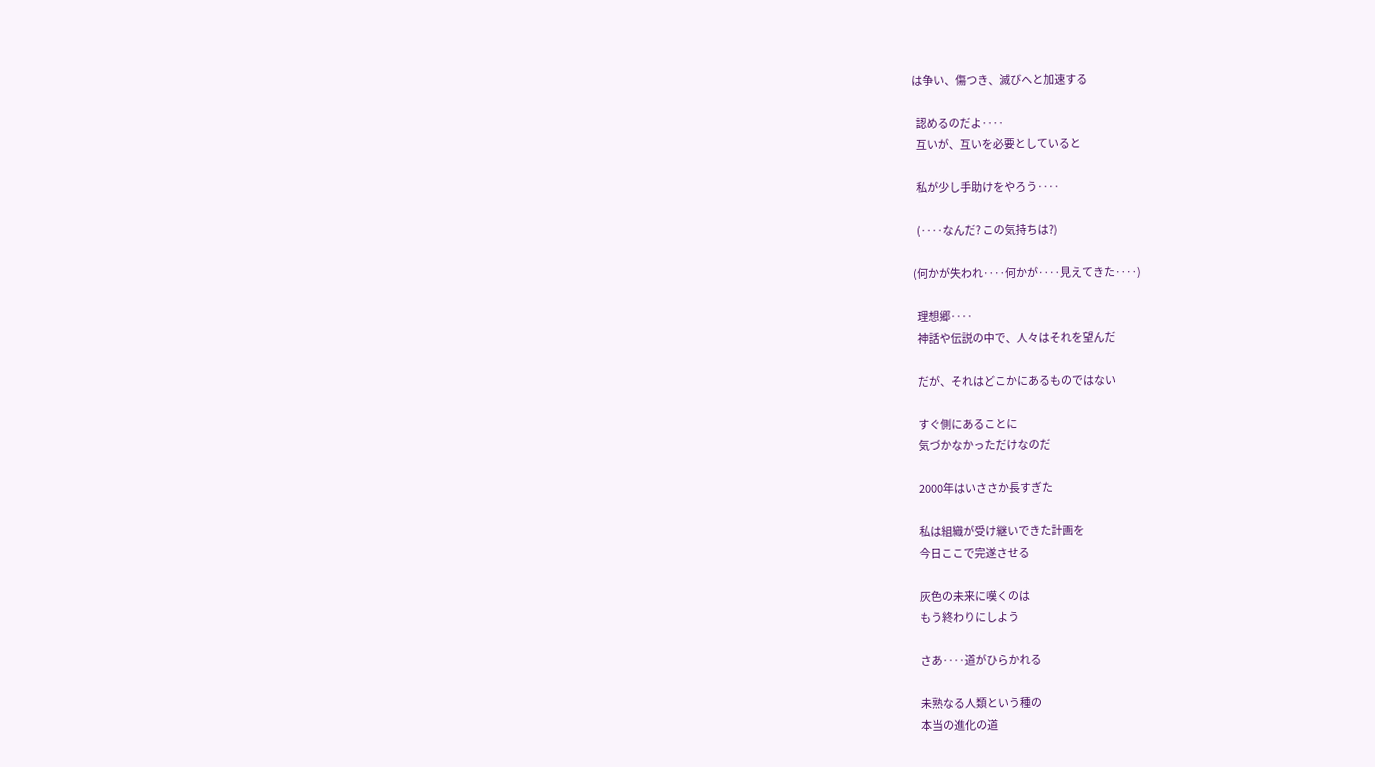は争い、傷つき、滅びへと加速する

  認めるのだよ‥‥
  互いが、互いを必要としていると

  私が少し手助けをやろう‥‥

  (‥‥なんだ? この気持ちは?)

(何かが失われ‥‥何かが‥‥見えてきた‥‥)

  理想郷‥‥
  神話や伝説の中で、人々はそれを望んだ

  だが、それはどこかにあるものではない

  すぐ側にあることに
  気づかなかっただけなのだ

  2000年はいささか長すぎた

  私は組織が受け継いできた計画を
  今日ここで完遂させる

  灰色の未来に嘆くのは
  もう終わりにしよう

  さあ‥‥道がひらかれる

  未熟なる人類という種の
  本当の進化の道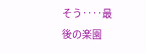そう‥‥最後の楽園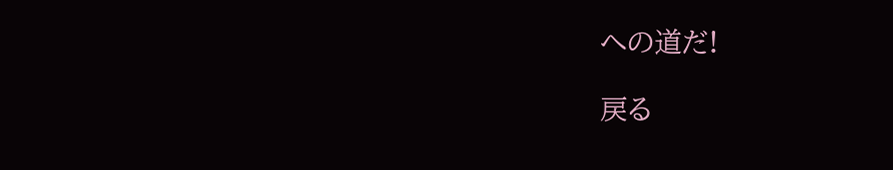への道だ!

戻る